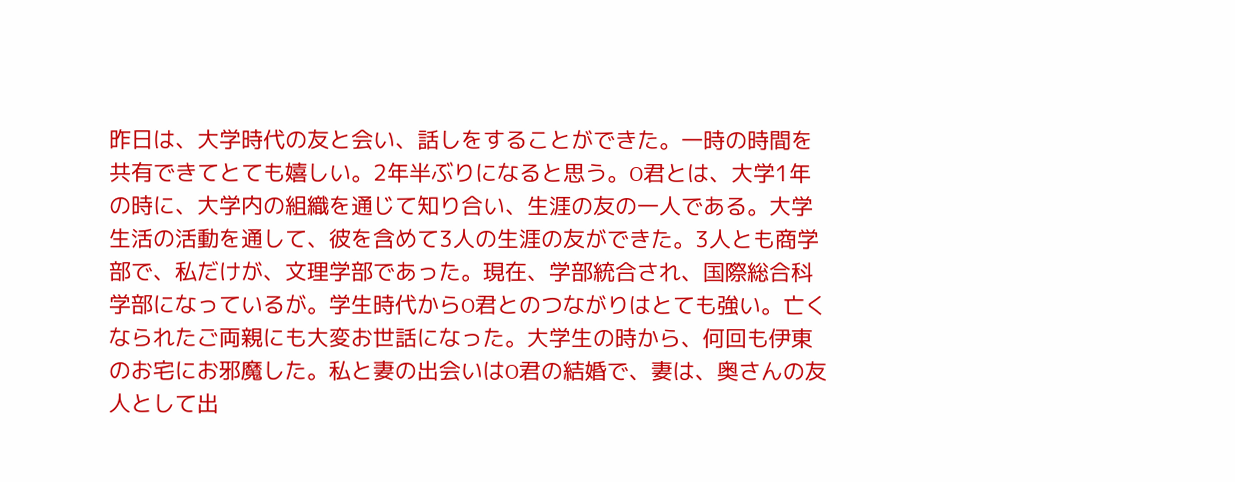昨日は、大学時代の友と会い、話しをすることができた。一時の時間を共有できてとても嬉しい。2年半ぶりになると思う。O君とは、大学1年の時に、大学内の組織を通じて知り合い、生涯の友の一人である。大学生活の活動を通して、彼を含めて3人の生涯の友ができた。3人とも商学部で、私だけが、文理学部であった。現在、学部統合され、国際総合科学部になっているが。学生時代からO君とのつながりはとても強い。亡くなられたご両親にも大変お世話になった。大学生の時から、何回も伊東のお宅にお邪魔した。私と妻の出会いはO君の結婚で、妻は、奥さんの友人として出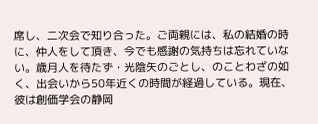席し、二次会で知り合った。ご両親には、私の結婚の時に、仲人をして頂き、今でも感謝の気持ちは忘れていない。歳月人を待たず・光陰矢のごとし、のことわざの如く、出会いから50年近くの時間が経過している。現在、彼は創価学会の静岡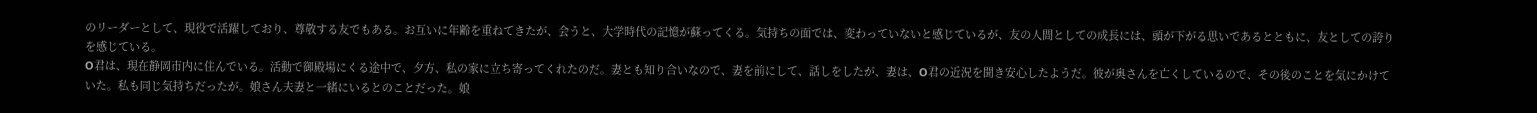のリーダーとして、現役で活躍しており、尊敬する友でもある。お互いに年齢を重ねてきたが、会うと、大学時代の記憶が蘇ってくる。気持ちの面では、変わっていないと感じているが、友の人間としての成長には、頭が下がる思いであるとともに、友としての誇りを感じている。
O君は、現在静岡市内に住んでいる。活動で御殿場にくる途中で、夕方、私の家に立ち寄ってくれたのだ。妻とも知り合いなので、妻を前にして、話しをしたが、妻は、O君の近況を聞き安心したようだ。彼が奥さんを亡くしているので、その後のことを気にかけていた。私も同じ気持ちだったが。娘さん夫妻と一緒にいるとのことだった。娘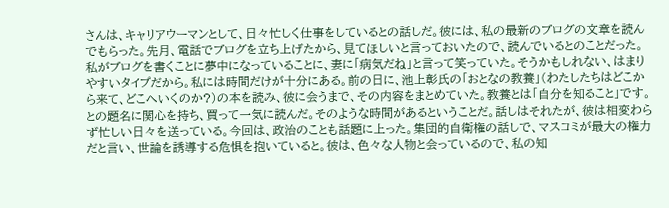さんは、キャリアウーマンとして、日々忙しく仕事をしているとの話しだ。彼には、私の最新のブログの文章を読んでもらった。先月、電話でブログを立ち上げたから、見てほしいと言っておいたので、読んでいるとのことだった。私がブログを書くことに夢中になっていることに、妻に「病気だね」と言って笑っていた。そうかもしれない、はまりやすいタイプだから。私には時間だけが十分にある。前の日に、池上彰氏の「おとなの教養」(わたしたちはどこから来て、どこへいくのか?)の本を読み、彼に会うまで、その内容をまとめていた。教養とは「自分を知ること」です。との題名に関心を持ち、買って一気に読んだ。そのような時間があるということだ。話しはそれたが、彼は相変わらず忙しい日々を送っている。今回は、政治のことも話題に上った。集団的自衛権の話しで、マスコミが最大の権力だと言い、世論を誘導する危惧を抱いていると。彼は、色々な人物と会っているので、私の知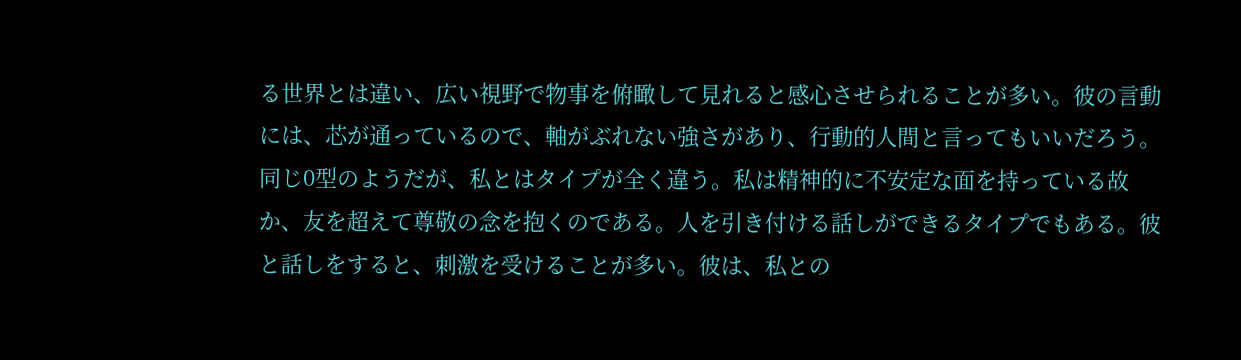る世界とは違い、広い視野で物事を俯瞰して見れると感心させられることが多い。彼の言動には、芯が通っているので、軸がぶれない強さがあり、行動的人間と言ってもいいだろう。同じ0型のようだが、私とはタイプが全く違う。私は精神的に不安定な面を持っている故か、友を超えて尊敬の念を抱くのである。人を引き付ける話しができるタイプでもある。彼と話しをすると、刺激を受けることが多い。彼は、私との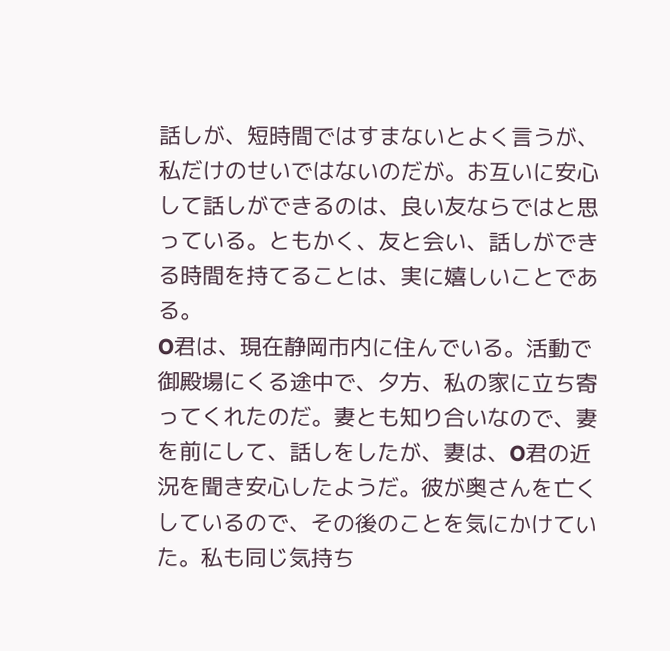話しが、短時間ではすまないとよく言うが、私だけのせいではないのだが。お互いに安心して話しができるのは、良い友ならではと思っている。ともかく、友と会い、話しができる時間を持てることは、実に嬉しいことである。
O君は、現在静岡市内に住んでいる。活動で御殿場にくる途中で、夕方、私の家に立ち寄ってくれたのだ。妻とも知り合いなので、妻を前にして、話しをしたが、妻は、O君の近況を聞き安心したようだ。彼が奥さんを亡くしているので、その後のことを気にかけていた。私も同じ気持ち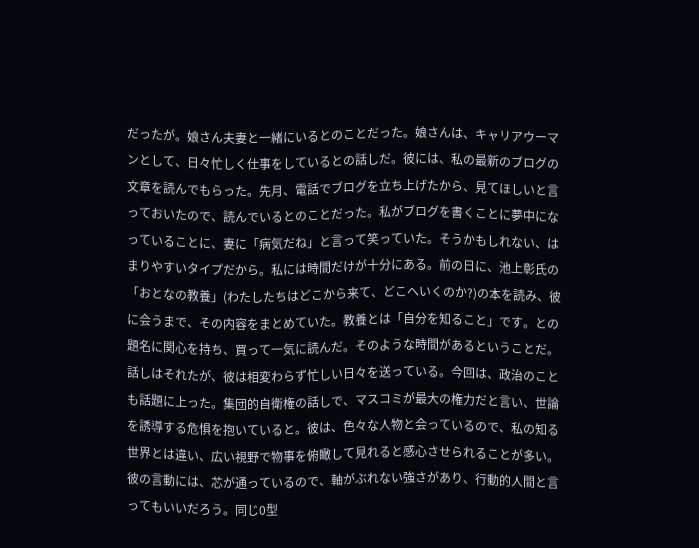だったが。娘さん夫妻と一緒にいるとのことだった。娘さんは、キャリアウーマンとして、日々忙しく仕事をしているとの話しだ。彼には、私の最新のブログの文章を読んでもらった。先月、電話でブログを立ち上げたから、見てほしいと言っておいたので、読んでいるとのことだった。私がブログを書くことに夢中になっていることに、妻に「病気だね」と言って笑っていた。そうかもしれない、はまりやすいタイプだから。私には時間だけが十分にある。前の日に、池上彰氏の「おとなの教養」(わたしたちはどこから来て、どこへいくのか?)の本を読み、彼に会うまで、その内容をまとめていた。教養とは「自分を知ること」です。との題名に関心を持ち、買って一気に読んだ。そのような時間があるということだ。話しはそれたが、彼は相変わらず忙しい日々を送っている。今回は、政治のことも話題に上った。集団的自衛権の話しで、マスコミが最大の権力だと言い、世論を誘導する危惧を抱いていると。彼は、色々な人物と会っているので、私の知る世界とは違い、広い視野で物事を俯瞰して見れると感心させられることが多い。彼の言動には、芯が通っているので、軸がぶれない強さがあり、行動的人間と言ってもいいだろう。同じ0型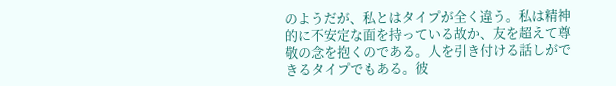のようだが、私とはタイプが全く違う。私は精神的に不安定な面を持っている故か、友を超えて尊敬の念を抱くのである。人を引き付ける話しができるタイプでもある。彼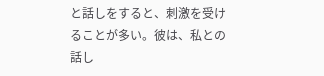と話しをすると、刺激を受けることが多い。彼は、私との話し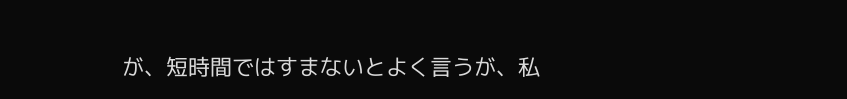が、短時間ではすまないとよく言うが、私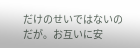だけのせいではないのだが。お互いに安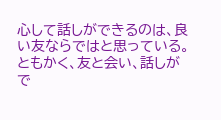心して話しができるのは、良い友ならではと思っている。ともかく、友と会い、話しがで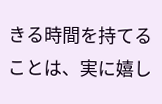きる時間を持てることは、実に嬉し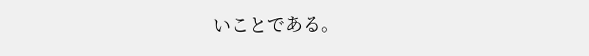いことである。